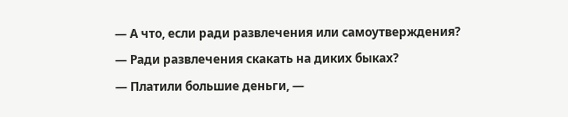— А что, если ради развлечения или самоутверждения?
— Ради развлечения скакать на диких быках?
— Платили большие деньги, —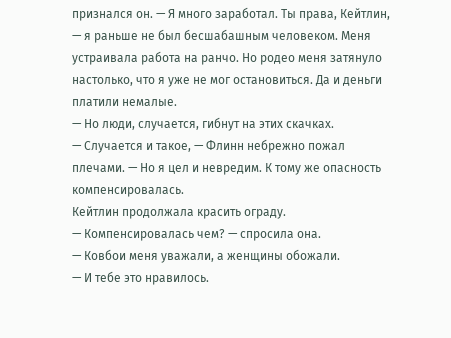признался он. — Я много заработал. Ты права, Кейтлин, — я раньше не был бесшабашным человеком. Меня устраивала работа на ранчо. Но родео меня затянуло настолько, что я уже не мог остановиться. Да и деньги платили немалые.
— Но люди, случается, гибнут на этих скачках.
— Случается и такое, — Флинн небрежно пожал плечами. — Но я цел и невредим. К тому же опасность компенсировалась.
Кейтлин продолжала красить ограду.
— Компенсировалась чем? — спросила она.
— Ковбои меня уважали, а женщины обожали.
— И тебе это нравилось.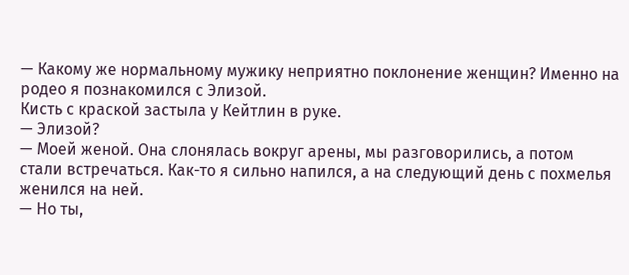— Какому же нормальному мужику неприятно поклонение женщин? Именно на родео я познакомился с Элизой.
Кисть с краской застыла у Кейтлин в руке.
— Элизой?
— Моей женой. Она слонялась вокруг арены, мы разговорились, а потом стали встречаться. Как-то я сильно напился, а на следующий день с похмелья женился на ней.
— Но ты,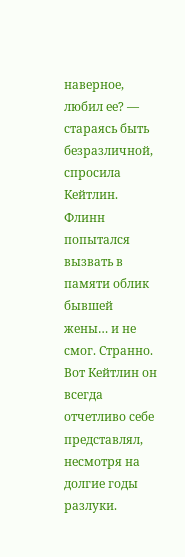наверное, любил ее? — стараясь быть безразличной, спросила Кейтлин.
Флинн попытался вызвать в памяти облик бывшей жены… и не смог. Странно. Вот Кейтлин он всегда отчетливо себе представлял, несмотря на долгие годы разлуки.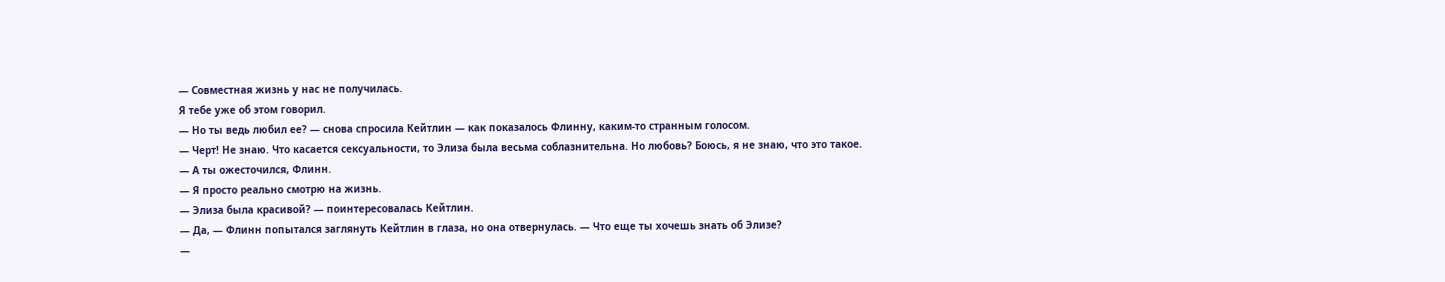— Совместная жизнь у нас не получилась.
Я тебе уже об этом говорил.
— Но ты ведь любил ее? — снова спросила Кейтлин — как показалось Флинну, каким-то странным голосом.
— Черт! Не знаю. Что касается сексуальности, то Элиза была весьма соблазнительна. Но любовь? Боюсь, я не знаю, что это такое.
— А ты ожесточился, Флинн.
— Я просто реально смотрю на жизнь.
— Элиза была красивой? — поинтересовалась Кейтлин.
— Да, — Флинн попытался заглянуть Кейтлин в глаза, но она отвернулась. — Что еще ты хочешь знать об Элизе?
—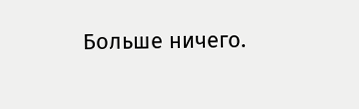Больше ничего.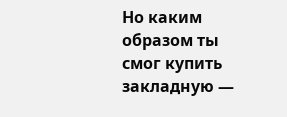Но каким образом ты смог купить закладную —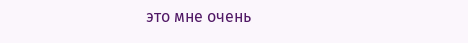это мне очень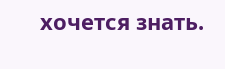хочется знать.